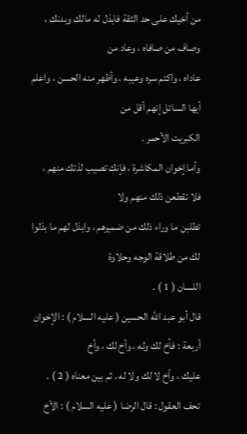من أخيك على حد الثقة فابذل له مالك وبدنك ، وصاف من صافاه ، وعاد من
عاداه ، واكتم سره وعيبه ، وأظهر منه الحسن ، واعلم أيها السائل إنهم أقل من
الكبريت الأحمر .
وأما إخوان المكاشرة ، فإنك تصيب لذتك منهم ، فلا تقطعن ذلك منهم ولا
تطلبن ما وراء ذلك من ضميرهم ، وابذل لهم ما بذلوا لك من طلاقة الوجه وحلاوة
اللسان ( 1 ) .
قال أبو عبد الله الحسين ( عليه السلام ) : الإخوان أربعة : فأخ لك وله ، وأخ لك ، وأخ
عليك ، وأخ لا لك ولا له . ثم بين معناه ( 2 ) .
تحف العقول : قال الرضا ( عليه السلام ) : الأخ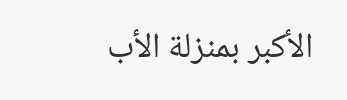الأكبر بمنزلة الأب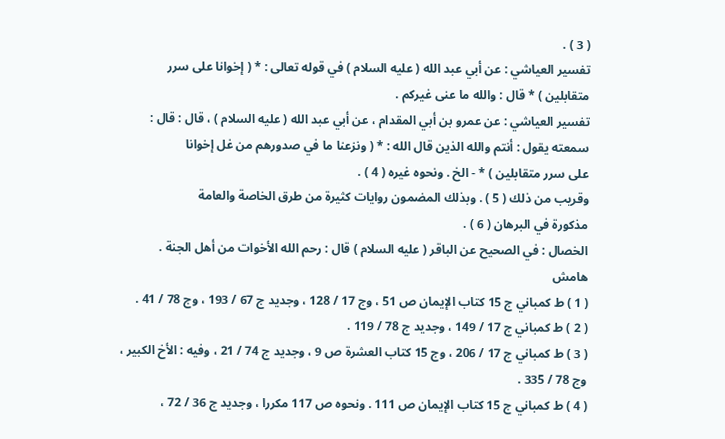( 3 ) .
تفسير العياشي : عن أبي عبد الله ( عليه السلام ) في قوله تعالى : * ( إخوانا على سرر
متقابلين ) * قال : والله ما عنى غيركم .
تفسير العياشي : عن عمرو بن أبي المقدام ، عن أبي عبد الله ( عليه السلام ) ، قال : قال :
سمعته يقول : أنتم والله الذين قال الله : * ( ونزعنا ما في صدورهم من غل إخوانا
على سرر متقابلين ) * - الخ . ونحوه غيره ( 4 ) .
وقريب من ذلك ( 5 ) . وبذلك المضمون روايات كثيرة من طرق الخاصة والعامة
مذكورة في البرهان ( 6 ) .
الخصال : في الصحيح عن الباقر ( عليه السلام ) قال : رحم الله الأخوات من أهل الجنة .
هامش
( 1 ) ط كمباني ج 15 كتاب الإيمان ص 51 ، وج 17 / 128 ، وجديد ج 67 / 193 ، وج 78 / 41 .
( 2 ) ط كمباني ج 17 / 149 ، وجديد ج 78 / 119 .
( 3 ) ط كمباني ج 17 / 206 ، وج 15 كتاب العشرة ص 9 ، وجديد ج 74 / 21 ، وفيه : الأخ الكبير ،
وج 78 / 335 .
( 4 ) ط كمباني ج 15 كتاب الإيمان ص 111 . ونحوه ص 117 مكررا ، وجديد ج 36 / 72 ،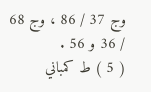وج 37 / 86 ، وج 68 / 36 و 56 .
( 5 ) ط كمباني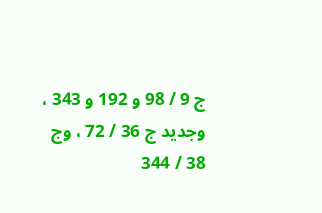ج 9 / 98 و 192 و 343 ، وجديد ج 36 / 72 ، وج 38 / 344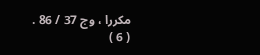مكررا ، وج 37 / 86 .
( 6 )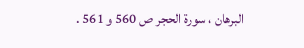البرهان ، سورة الحجر ص 560 و 561 .